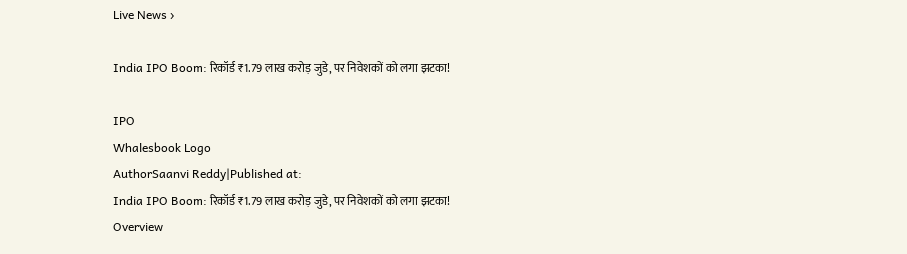Live News ›

India IPO Boom: रिकॉर्ड ₹1.79 लाख करोड़ जुडे, पर निवेशकों को लगा झटका!

IPO
Whalesbook Logo
AuthorSaanvi Reddy|Published at:
India IPO Boom: रिकॉर्ड ₹1.79 लाख करोड़ जुडे, पर निवेशकों को लगा झटका!
Overview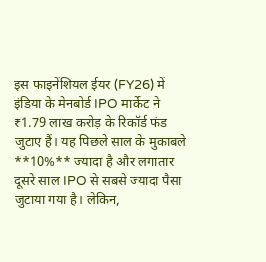इस फाइनेंशियल ईयर (FY26) में इंडिया के मेनबोर्ड IPO मार्केट ने ₹1.79 लाख करोड़ के रिकॉर्ड फंड जुटाए हैं। यह पिछले साल के मुकाबले **10%** ज्यादा है और लगातार दूसरे साल IPO से सबसे ज्यादा पैसा जुटाया गया है। लेकिन,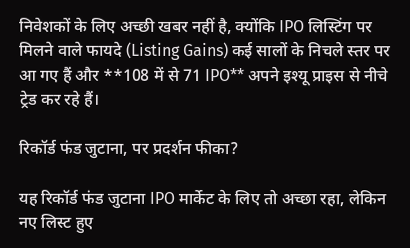निवेशकों के लिए अच्छी खबर नहीं है, क्योंकि IPO लिस्टिंग पर मिलने वाले फायदे (Listing Gains) कई सालों के निचले स्तर पर आ गए हैं और **108 में से 71 IPO** अपने इश्यू प्राइस से नीचे ट्रेड कर रहे हैं।

रिकॉर्ड फंड जुटाना, पर प्रदर्शन फीका?

यह रिकॉर्ड फंड जुटाना IPO मार्केट के लिए तो अच्छा रहा, लेकिन नए लिस्ट हुए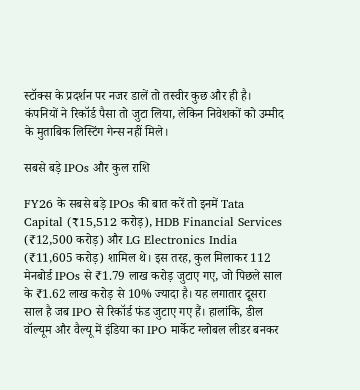स्टॉक्स के प्रदर्शन पर नजर डालें तो तस्वीर कुछ और ही है। कंपनियों ने रिकॉर्ड पैसा तो जुटा लिया, लेकिन निवेशकों को उम्मीद के मुताबिक लिस्टिंग गेन्स नहीं मिले।

सबसे बड़े IPOs और कुल राशि

FY26 के सबसे बड़े IPOs की बात करें तो इनमें Tata Capital (₹15,512 करोड़), HDB Financial Services (₹12,500 करोड़) और LG Electronics India (₹11,605 करोड़) शामिल थे। इस तरह, कुल मिलाकर 112 मेनबोर्ड IPOs से ₹1.79 लाख करोड़ जुटाए गए, जो पिछले साल के ₹1.62 लाख करोड़ से 10% ज्यादा है। यह लगातार दूसरा साल है जब IPO से रिकॉर्ड फंड जुटाए गए हैं। हालांकि, डील वॉल्यूम और वैल्यू में इंडिया का IPO मार्केट ग्लोबल लीडर बनकर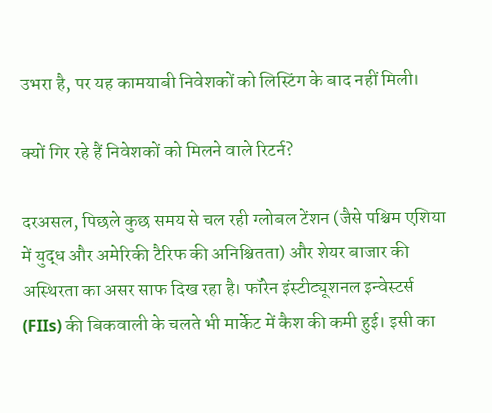उभरा है, पर यह कामयाबी निवेशकों को लिस्टिंग के बाद नहीं मिली।

क्यों गिर रहे हैं निवेशकों को मिलने वाले रिटर्न?

दरअसल, पिछले कुछ समय से चल रही ग्लोबल टेंशन (जैसे पश्चिम एशिया में युद्ध और अमेरिकी टैरिफ की अनिश्चितता) और शेयर बाजार की अस्थिरता का असर साफ दिख रहा है। फॉरेन इंस्टीट्यूशनल इन्वेस्टर्स (FIIs) की बिकवाली के चलते भी मार्केट में कैश की कमी हुई। इसी का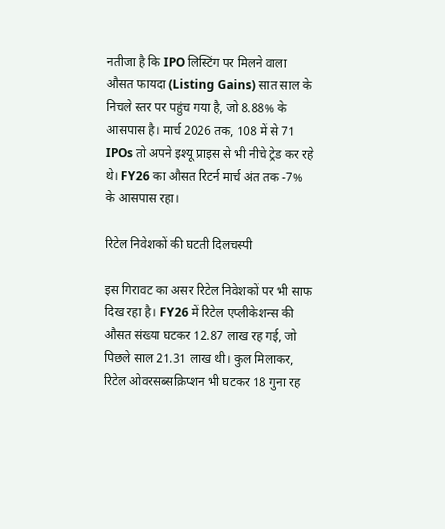नतीजा है कि IPO लिस्टिंग पर मिलने वाला औसत फायदा (Listing Gains) सात साल के निचले स्तर पर पहुंच गया है, जो 8.88% के आसपास है। मार्च 2026 तक, 108 में से 71 IPOs तो अपने इश्यू प्राइस से भी नीचे ट्रेड कर रहे थे। FY26 का औसत रिटर्न मार्च अंत तक -7% के आसपास रहा।

रिटेल निवेशकों की घटती दिलचस्पी

इस गिरावट का असर रिटेल निवेशकों पर भी साफ दिख रहा है। FY26 में रिटेल एप्लीकेशन्स की औसत संख्या घटकर 12.87 लाख रह गई, जो पिछले साल 21.31 लाख थी। कुल मिलाकर, रिटेल ओवरसब्सक्रिप्शन भी घटकर 18 गुना रह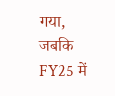गया, जबकि FY25 में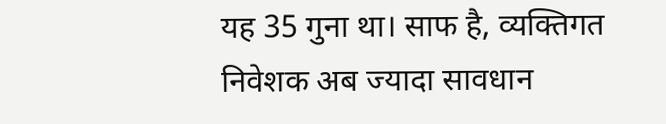यह 35 गुना था। साफ है, व्यक्तिगत निवेशक अब ज्यादा सावधान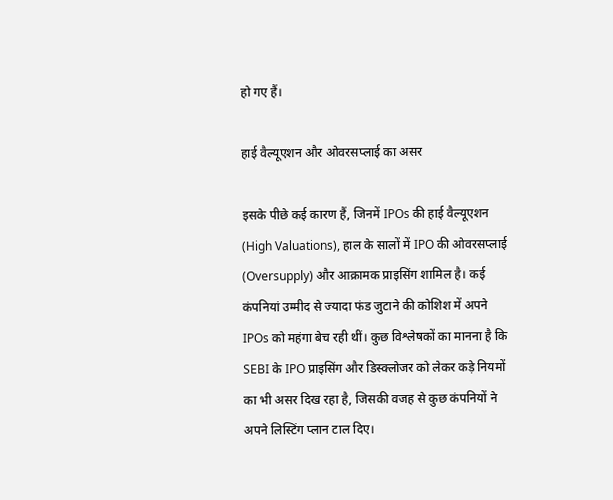हो गए हैं।

हाई वैल्यूएशन और ओवरसप्लाई का असर

इसके पीछे कई कारण हैं, जिनमें IPOs की हाई वैल्यूएशन (High Valuations), हाल के सालों में IPO की ओवरसप्लाई (Oversupply) और आक्रामक प्राइसिंग शामिल है। कई कंपनियां उम्मीद से ज्यादा फंड जुटाने की कोशिश में अपने IPOs को महंगा बेच रही थीं। कुछ विश्लेषकों का मानना है कि SEBI के IPO प्राइसिंग और डिस्क्लोजर को लेकर कड़े नियमों का भी असर दिख रहा है, जिसकी वजह से कुछ कंपनियों ने अपने लिस्टिंग प्लान टाल दिए।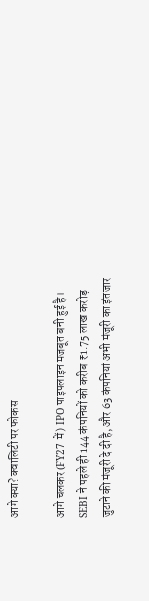आगे क्या? क्वालिटी पर फोकस

आगे चलकर (FY27 में) IPO पाइपलाइन मजबूत बनी हुई है। SEBI ने पहले ही 144 कंपनियों को करीब ₹1.75 लाख करोड़ जुटाने की मंजूरी दे दी है, और 63 कंपनियां अभी मंजूरी का इंतजार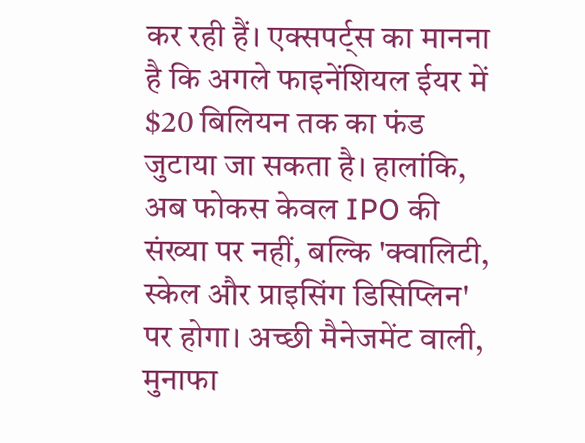कर रही हैं। एक्सपर्ट्स का मानना है कि अगले फाइनेंशियल ईयर में $20 बिलियन तक का फंड जुटाया जा सकता है। हालांकि, अब फोकस केवल IPO की संख्या पर नहीं, बल्कि 'क्वालिटी, स्केल और प्राइसिंग डिसिप्लिन' पर होगा। अच्छी मैनेजमेंट वाली, मुनाफा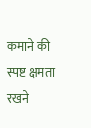कमाने की स्पष्ट क्षमता रखने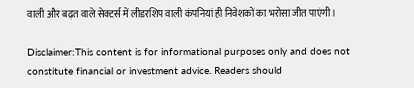वाली और बढ़त वाले सेक्टर्स में लीडरशिप वाली कंपनियां ही निवेशकों का भरोसा जीत पाएंगी।

Disclaimer:This content is for informational purposes only and does not constitute financial or investment advice. Readers should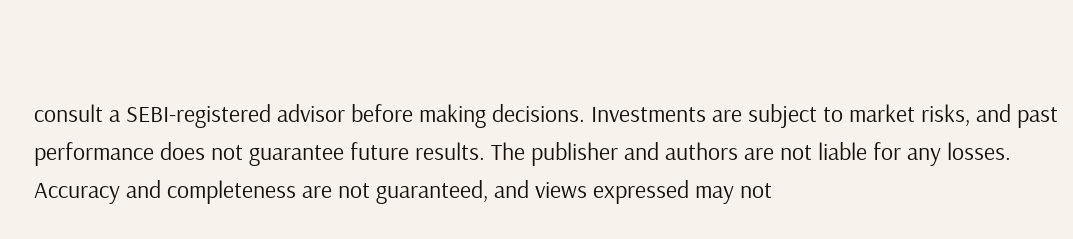consult a SEBI-registered advisor before making decisions. Investments are subject to market risks, and past performance does not guarantee future results. The publisher and authors are not liable for any losses. Accuracy and completeness are not guaranteed, and views expressed may not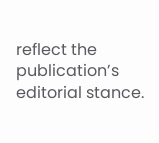reflect the publication’s editorial stance.